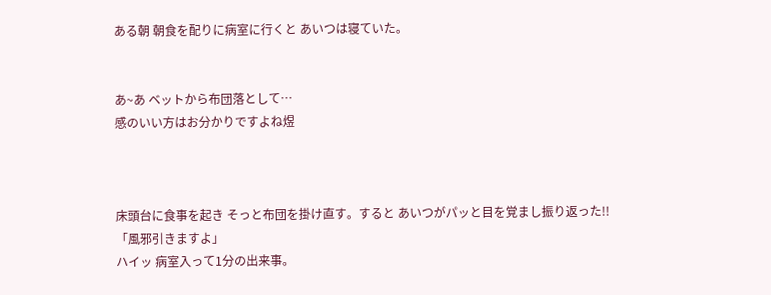ある朝 朝食を配りに病室に行くと あいつは寝ていた。


あ~あ ベットから布団落として…
感のいい方はお分かりですよね煜



床頭台に食事を起き そっと布団を掛け直す。すると あいつがパッと目を覚まし振り返った!!
「風邪引きますよ」
ハイッ 病室入って1分の出来事。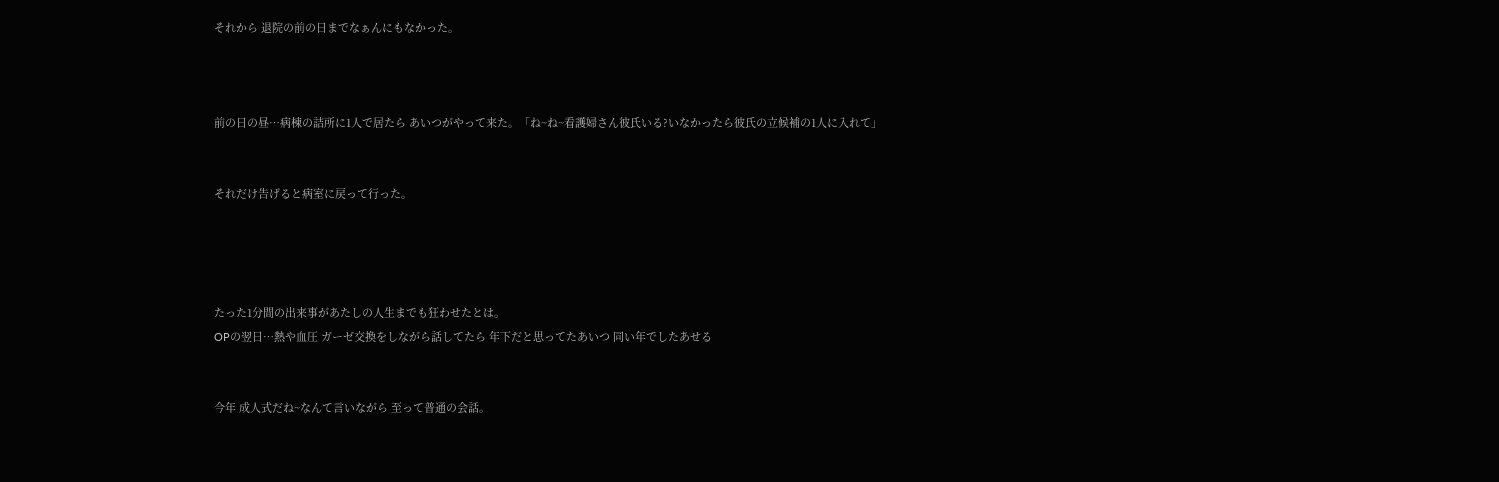それから 退院の前の日までなぁんにもなかった。



前の日の昼…病棟の詰所に1人で居たら あいつがやって来た。「ね~ね~看護婦さん彼氏いる?いなかったら彼氏の立候補の1人に入れて」


それだけ告げると病室に戻って行った。




たった1分間の出来事があたしの人生までも狂わせたとは。
OPの翌日…熱や血圧 ガーゼ交換をしながら話してたら 年下だと思ってたあいつ 同い年でしたあせる


今年 成人式だね~なんて言いながら 至って普通の会話。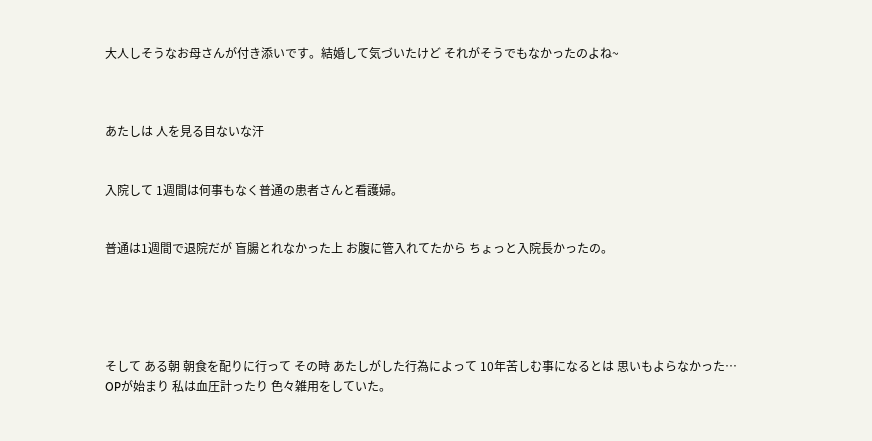大人しそうなお母さんが付き添いです。結婚して気づいたけど それがそうでもなかったのよね~



あたしは 人を見る目ないな汗


入院して 1週間は何事もなく普通の患者さんと看護婦。


普通は1週間で退院だが 盲腸とれなかった上 お腹に管入れてたから ちょっと入院長かったの。





そして ある朝 朝食を配りに行って その時 あたしがした行為によって 10年苦しむ事になるとは 思いもよらなかった…
OPが始まり 私は血圧計ったり 色々雑用をしていた。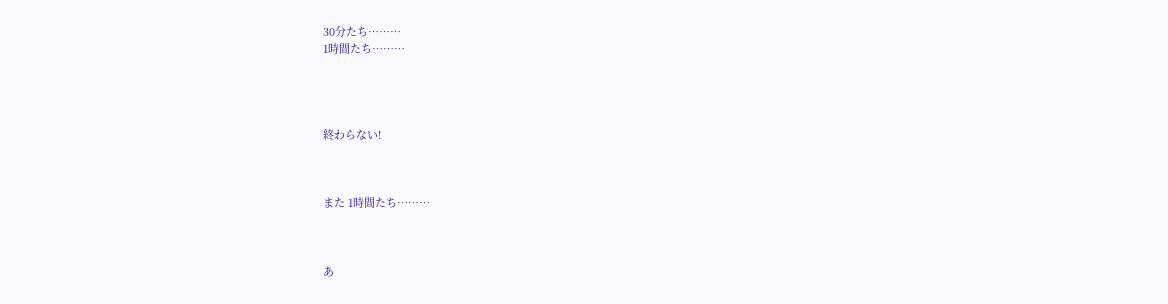30分たち………
1時間たち………




終わらない!



また 1時間たち………



あ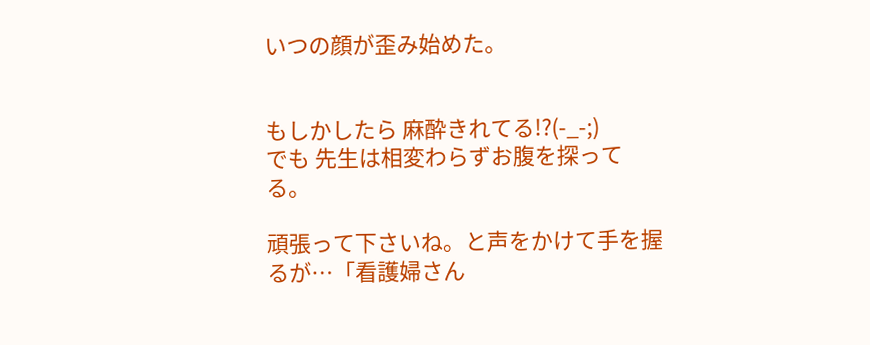いつの顔が歪み始めた。


もしかしたら 麻酔きれてる!?(-_-;)
でも 先生は相変わらずお腹を探ってる。

頑張って下さいね。と声をかけて手を握るが…「看護婦さん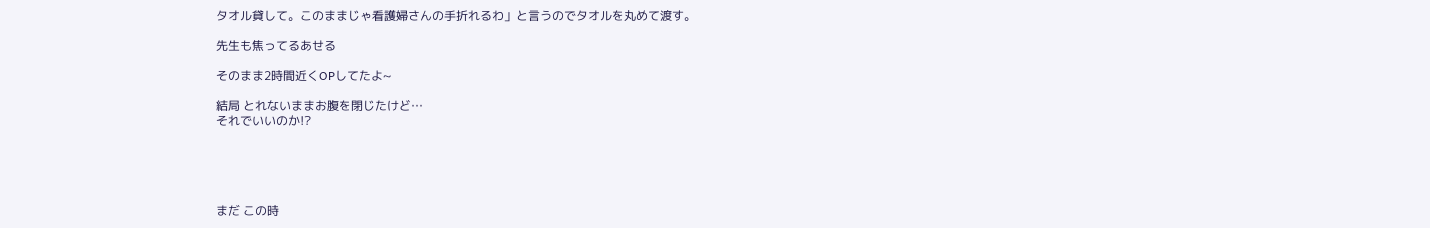タオル貸して。このままじゃ看護婦さんの手折れるわ」と言うのでタオルを丸めて渡す。

先生も焦ってるあせる

そのまま2時間近くOPしてたよ~

結局 とれないままお腹を閉じたけど…
それでいいのか!?





まだ この時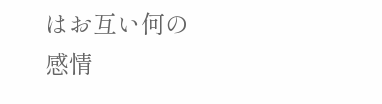はお互い何の感情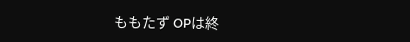ももたず OPは終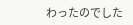わったのでした